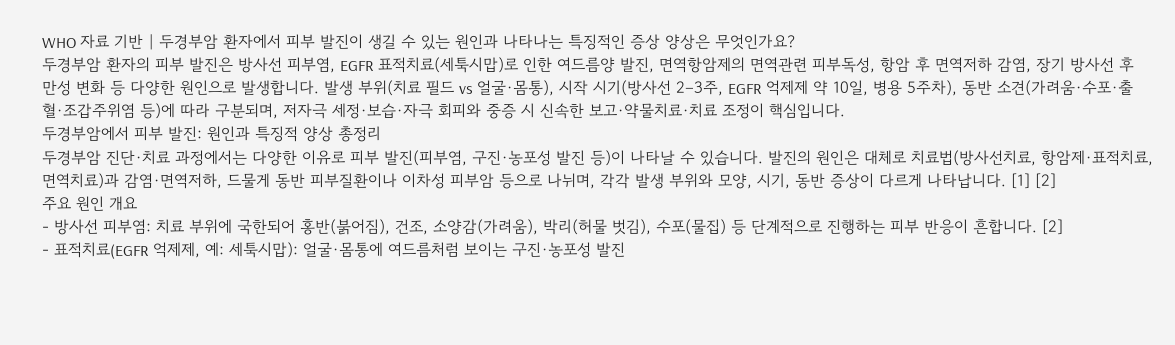WHO 자료 기반 | 두경부암 환자에서 피부 발진이 생길 수 있는 원인과 나타나는 특징적인 증상 양상은 무엇인가요?
두경부암 환자의 피부 발진은 방사선 피부염, EGFR 표적치료(세툭시맙)로 인한 여드름양 발진, 면역항암제의 면역관련 피부독성, 항암 후 면역저하 감염, 장기 방사선 후 만성 변화 등 다양한 원인으로 발생합니다. 발생 부위(치료 필드 vs 얼굴·몸통), 시작 시기(방사선 2–3주, EGFR 억제제 약 10일, 병용 5주차), 동반 소견(가려움·수포·출혈·조갑주위염 등)에 따라 구분되며, 저자극 세정·보습·자극 회피와 중증 시 신속한 보고·약물치료·치료 조정이 핵심입니다.
두경부암에서 피부 발진: 원인과 특징적 양상 총정리
두경부암 진단·치료 과정에서는 다양한 이유로 피부 발진(피부염, 구진·농포성 발진 등)이 나타날 수 있습니다. 발진의 원인은 대체로 치료법(방사선치료, 항암제·표적치료, 면역치료)과 감염·면역저하, 드물게 동반 피부질환이나 이차성 피부암 등으로 나뉘며, 각각 발생 부위와 모양, 시기, 동반 증상이 다르게 나타납니다. [1] [2]
주요 원인 개요
- 방사선 피부염: 치료 부위에 국한되어 홍반(붉어짐), 건조, 소양감(가려움), 박리(허물 벗김), 수포(물집) 등 단계적으로 진행하는 피부 반응이 흔합니다. [2]
- 표적치료(EGFR 억제제, 예: 세툭시맙): 얼굴·몸통에 여드름처럼 보이는 구진·농포성 발진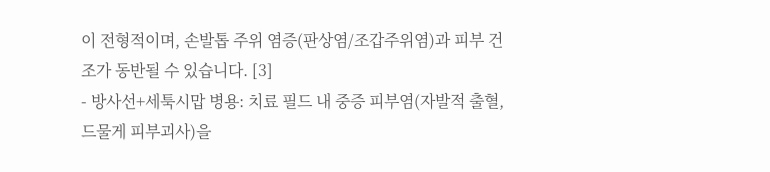이 전형적이며, 손발톱 주위 염증(판상염/조갑주위염)과 피부 건조가 동반될 수 있습니다. [3]
- 방사선+세툭시맙 병용: 치료 필드 내 중증 피부염(자발적 출혈, 드물게 피부괴사)을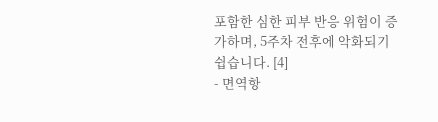포함한 심한 피부 반응 위험이 증가하며, 5주차 전후에 악화되기 쉽습니다. [4]
- 면역항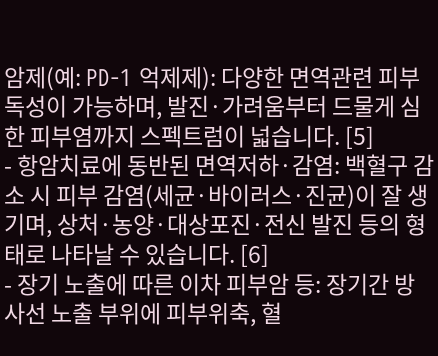암제(예: PD‑1 억제제): 다양한 면역관련 피부 독성이 가능하며, 발진·가려움부터 드물게 심한 피부염까지 스펙트럼이 넓습니다. [5]
- 항암치료에 동반된 면역저하·감염: 백혈구 감소 시 피부 감염(세균·바이러스·진균)이 잘 생기며, 상처·농양·대상포진·전신 발진 등의 형태로 나타날 수 있습니다. [6]
- 장기 노출에 따른 이차 피부암 등: 장기간 방사선 노출 부위에 피부위축, 혈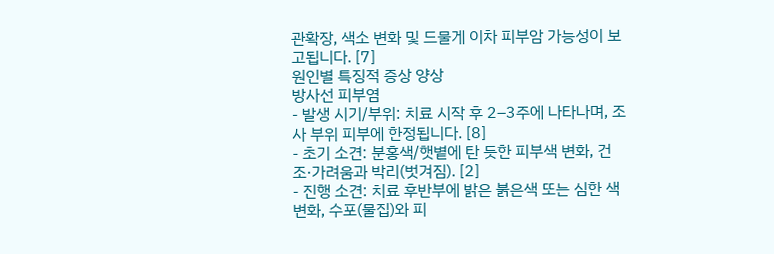관확장, 색소 변화 및 드물게 이차 피부암 가능성이 보고됩니다. [7]
원인별 특징적 증상 양상
방사선 피부염
- 발생 시기/부위: 치료 시작 후 2–3주에 나타나며, 조사 부위 피부에 한정됩니다. [8]
- 초기 소견: 분홍색/햇볕에 탄 듯한 피부색 변화, 건조·가려움과 박리(벗겨짐). [2]
- 진행 소견: 치료 후반부에 밝은 붉은색 또는 심한 색변화, 수포(물집)와 피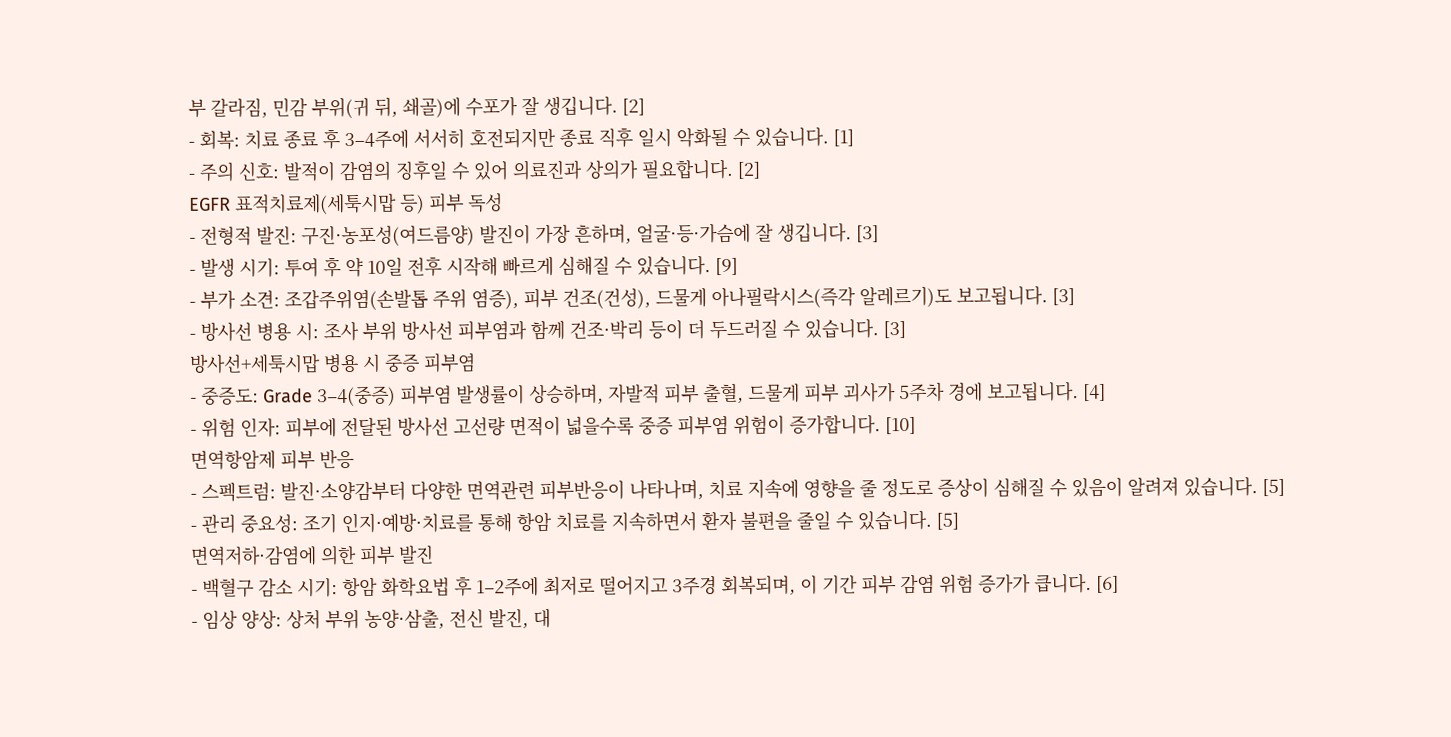부 갈라짐, 민감 부위(귀 뒤, 쇄골)에 수포가 잘 생깁니다. [2]
- 회복: 치료 종료 후 3–4주에 서서히 호전되지만 종료 직후 일시 악화될 수 있습니다. [1]
- 주의 신호: 발적이 감염의 징후일 수 있어 의료진과 상의가 필요합니다. [2]
EGFR 표적치료제(세툭시맙 등) 피부 독성
- 전형적 발진: 구진·농포성(여드름양) 발진이 가장 흔하며, 얼굴·등·가슴에 잘 생깁니다. [3]
- 발생 시기: 투여 후 약 10일 전후 시작해 빠르게 심해질 수 있습니다. [9]
- 부가 소견: 조갑주위염(손발톱 주위 염증), 피부 건조(건성), 드물게 아나필락시스(즉각 알레르기)도 보고됩니다. [3]
- 방사선 병용 시: 조사 부위 방사선 피부염과 함께 건조·박리 등이 더 두드러질 수 있습니다. [3]
방사선+세툭시맙 병용 시 중증 피부염
- 중증도: Grade 3–4(중증) 피부염 발생률이 상승하며, 자발적 피부 출혈, 드물게 피부 괴사가 5주차 경에 보고됩니다. [4]
- 위험 인자: 피부에 전달된 방사선 고선량 면적이 넓을수록 중증 피부염 위험이 증가합니다. [10]
면역항암제 피부 반응
- 스펙트럼: 발진·소양감부터 다양한 면역관련 피부반응이 나타나며, 치료 지속에 영향을 줄 정도로 증상이 심해질 수 있음이 알려져 있습니다. [5]
- 관리 중요성: 조기 인지·예방·치료를 통해 항암 치료를 지속하면서 환자 불편을 줄일 수 있습니다. [5]
면역저하·감염에 의한 피부 발진
- 백혈구 감소 시기: 항암 화학요법 후 1–2주에 최저로 떨어지고 3주경 회복되며, 이 기간 피부 감염 위험 증가가 큽니다. [6]
- 임상 양상: 상처 부위 농양·삼출, 전신 발진, 대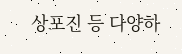상포진 등 다양하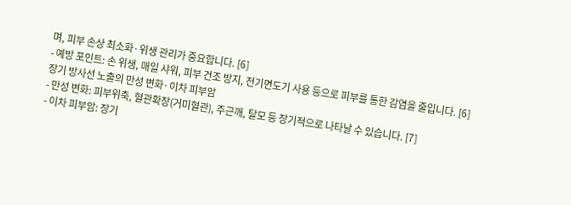며, 피부 손상 최소화·위생 관리가 중요합니다. [6]
- 예방 포인트: 손 위생, 매일 샤워, 피부 건조 방지, 전기면도기 사용 등으로 피부를 통한 감염을 줄입니다. [6]
장기 방사선 노출의 만성 변화·이차 피부암
- 만성 변화: 피부위축, 혈관확장(거미혈관), 주근깨, 탈모 등 장기적으로 나타날 수 있습니다. [7]
- 이차 피부암: 장기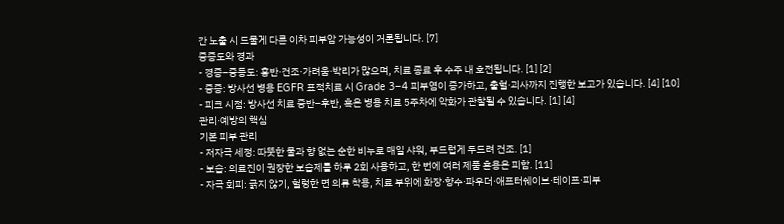간 노출 시 드물게 다른 이차 피부암 가능성이 거론됩니다. [7]
중증도와 경과
- 경증–중등도: 홍반·건조·가려움·박리가 많으며, 치료 종료 후 수주 내 호전됩니다. [1] [2]
- 중증: 방사선 병용 EGFR 표적치료 시 Grade 3–4 피부염이 증가하고, 출혈·괴사까지 진행한 보고가 있습니다. [4] [10]
- 피크 시점: 방사선 치료 중반–후반, 혹은 병용 치료 5주차에 악화가 관찰될 수 있습니다. [1] [4]
관리·예방의 핵심
기본 피부 관리
- 저자극 세정: 따뜻한 물과 향 없는 순한 비누로 매일 샤워, 부드럽게 두드려 건조. [1]
- 보습: 의료진이 권장한 보습제를 하루 2회 사용하고, 한 번에 여러 제품 혼용은 피함. [11]
- 자극 회피: 긁지 않기, 헐렁한 면 의류 착용, 치료 부위에 화장·향수·파우더·애프터쉐이브·테이프·피부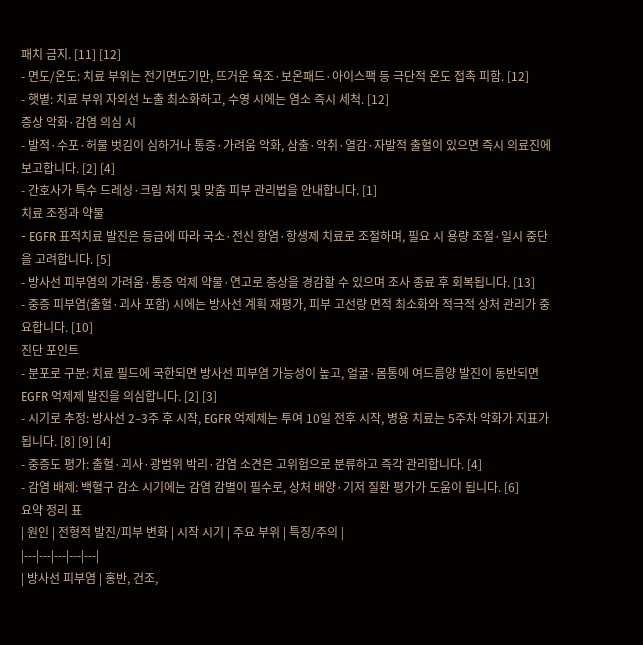패치 금지. [11] [12]
- 면도/온도: 치료 부위는 전기면도기만, 뜨거운 욕조·보온패드·아이스팩 등 극단적 온도 접촉 피함. [12]
- 햇볕: 치료 부위 자외선 노출 최소화하고, 수영 시에는 염소 즉시 세척. [12]
증상 악화·감염 의심 시
- 발적·수포·허물 벗김이 심하거나 통증·가려움 악화, 삼출·악취·열감·자발적 출혈이 있으면 즉시 의료진에 보고합니다. [2] [4]
- 간호사가 특수 드레싱·크림 처치 및 맞춤 피부 관리법을 안내합니다. [1]
치료 조정과 약물
- EGFR 표적치료 발진은 등급에 따라 국소·전신 항염·항생제 치료로 조절하며, 필요 시 용량 조절·일시 중단을 고려합니다. [5]
- 방사선 피부염의 가려움·통증 억제 약물·연고로 증상을 경감할 수 있으며 조사 종료 후 회복됩니다. [13]
- 중증 피부염(출혈·괴사 포함) 시에는 방사선 계획 재평가, 피부 고선량 면적 최소화와 적극적 상처 관리가 중요합니다. [10]
진단 포인트
- 분포로 구분: 치료 필드에 국한되면 방사선 피부염 가능성이 높고, 얼굴·몸통에 여드름양 발진이 동반되면 EGFR 억제제 발진을 의심합니다. [2] [3]
- 시기로 추정: 방사선 2–3주 후 시작, EGFR 억제제는 투여 10일 전후 시작, 병용 치료는 5주차 악화가 지표가 됩니다. [8] [9] [4]
- 중증도 평가: 출혈·괴사·광범위 박리·감염 소견은 고위험으로 분류하고 즉각 관리합니다. [4]
- 감염 배제: 백혈구 감소 시기에는 감염 감별이 필수로, 상처 배양·기저 질환 평가가 도움이 됩니다. [6]
요약 정리 표
| 원인 | 전형적 발진/피부 변화 | 시작 시기 | 주요 부위 | 특징/주의 |
|---|---|---|---|---|
| 방사선 피부염 | 홍반, 건조,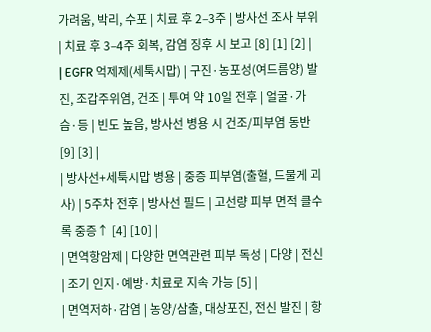가려움, 박리, 수포 | 치료 후 2–3주 | 방사선 조사 부위 | 치료 후 3–4주 회복, 감염 징후 시 보고 [8] [1] [2] |
| EGFR 억제제(세툭시맙) | 구진·농포성(여드름양) 발진, 조갑주위염, 건조 | 투여 약 10일 전후 | 얼굴·가슴·등 | 빈도 높음, 방사선 병용 시 건조/피부염 동반 [9] [3] |
| 방사선+세툭시맙 병용 | 중증 피부염(출혈, 드물게 괴사) | 5주차 전후 | 방사선 필드 | 고선량 피부 면적 클수록 중증↑ [4] [10] |
| 면역항암제 | 다양한 면역관련 피부 독성 | 다양 | 전신 | 조기 인지·예방·치료로 지속 가능 [5] |
| 면역저하·감염 | 농양/삼출, 대상포진, 전신 발진 | 항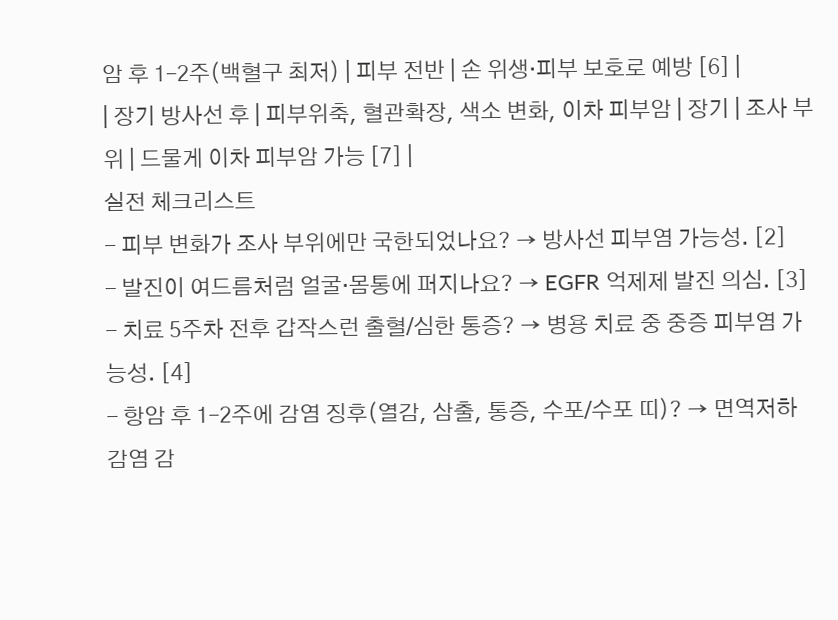암 후 1–2주(백혈구 최저) | 피부 전반 | 손 위생·피부 보호로 예방 [6] |
| 장기 방사선 후 | 피부위축, 혈관확장, 색소 변화, 이차 피부암 | 장기 | 조사 부위 | 드물게 이차 피부암 가능 [7] |
실전 체크리스트
- 피부 변화가 조사 부위에만 국한되었나요? → 방사선 피부염 가능성. [2]
- 발진이 여드름처럼 얼굴·몸통에 퍼지나요? → EGFR 억제제 발진 의심. [3]
- 치료 5주차 전후 갑작스런 출혈/심한 통증? → 병용 치료 중 중증 피부염 가능성. [4]
- 항암 후 1–2주에 감염 징후(열감, 삼출, 통증, 수포/수포 띠)? → 면역저하 감염 감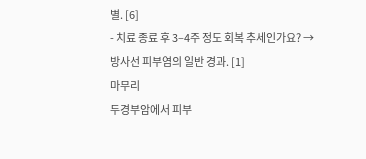별. [6]
- 치료 종료 후 3–4주 정도 회복 추세인가요? → 방사선 피부염의 일반 경과. [1]
마무리
두경부암에서 피부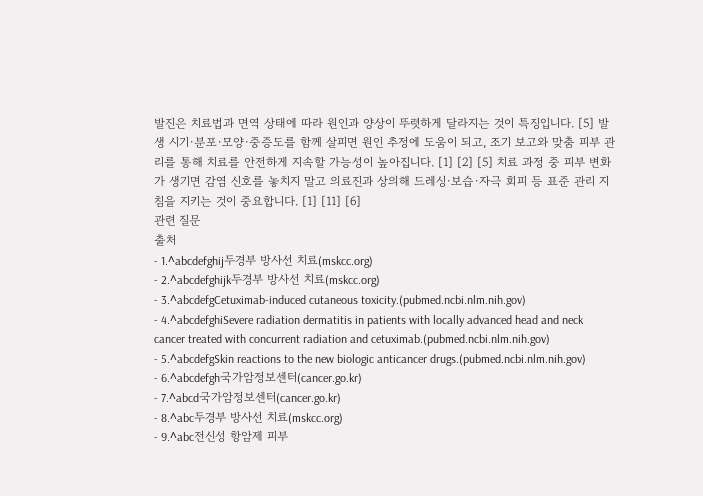발진은 치료법과 면역 상태에 따라 원인과 양상이 뚜렷하게 달라지는 것이 특징입니다. [5] 발생 시기·분포·모양·중증도를 함께 살피면 원인 추정에 도움이 되고, 조기 보고와 맞춤 피부 관리를 통해 치료를 안전하게 지속할 가능성이 높아집니다. [1] [2] [5] 치료 과정 중 피부 변화가 생기면 감염 신호를 놓치지 말고 의료진과 상의해 드레싱·보습·자극 회피 등 표준 관리 지침을 지키는 것이 중요합니다. [1] [11] [6]
관련 질문
출처
- 1.^abcdefghij두경부 방사선 치료(mskcc.org)
- 2.^abcdefghijk두경부 방사선 치료(mskcc.org)
- 3.^abcdefgCetuximab-induced cutaneous toxicity.(pubmed.ncbi.nlm.nih.gov)
- 4.^abcdefghiSevere radiation dermatitis in patients with locally advanced head and neck cancer treated with concurrent radiation and cetuximab.(pubmed.ncbi.nlm.nih.gov)
- 5.^abcdefgSkin reactions to the new biologic anticancer drugs.(pubmed.ncbi.nlm.nih.gov)
- 6.^abcdefgh국가암정보센터(cancer.go.kr)
- 7.^abcd국가암정보센터(cancer.go.kr)
- 8.^abc두경부 방사선 치료(mskcc.org)
- 9.^abc전신성 항암제 피부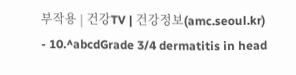부작용 | 건강TV | 건강정보(amc.seoul.kr)
- 10.^abcdGrade 3/4 dermatitis in head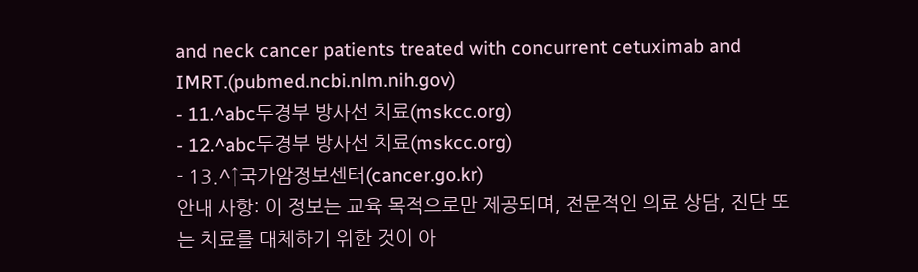and neck cancer patients treated with concurrent cetuximab and IMRT.(pubmed.ncbi.nlm.nih.gov)
- 11.^abc두경부 방사선 치료(mskcc.org)
- 12.^abc두경부 방사선 치료(mskcc.org)
- 13.^↑국가암정보센터(cancer.go.kr)
안내 사항: 이 정보는 교육 목적으로만 제공되며, 전문적인 의료 상담, 진단 또는 치료를 대체하기 위한 것이 아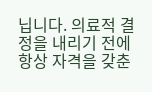닙니다. 의료적 결정을 내리기 전에 항상 자격을 갖춘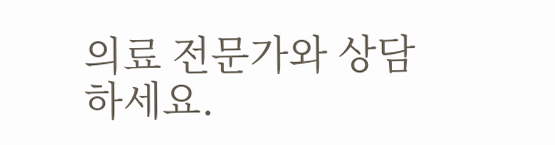의료 전문가와 상담하세요.